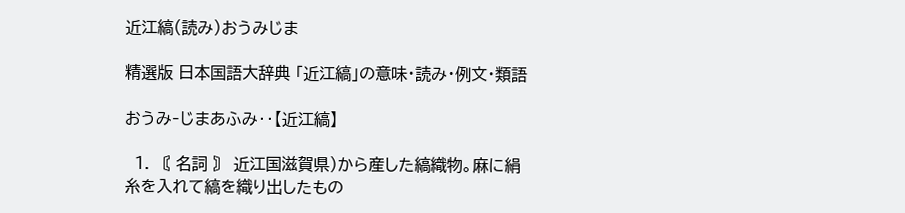近江縞(読み)おうみじま

精選版 日本国語大辞典 「近江縞」の意味・読み・例文・類語

おうみ‐じまあふみ‥【近江縞】

  1. 〘 名詞 〙 近江国滋賀県)から産した縞織物。麻に絹糸を入れて縞を織り出したもの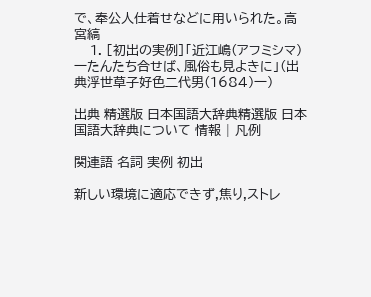で、奉公人仕着せなどに用いられた。高宮縞
    1. [初出の実例]「近江嶋(アフミシマ)一たんたち合せば、風俗も見よきに」(出典浮世草子好色二代男(1684)一)

出典 精選版 日本国語大辞典精選版 日本国語大辞典について 情報 | 凡例

関連語 名詞 実例 初出

新しい環境に適応できず,焦り,ストレ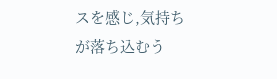スを感じ,気持ちが落ち込むう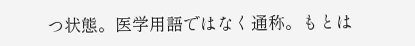つ状態。医学用語ではなく通称。もとは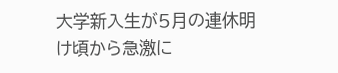大学新入生が5月の連休明け頃から急激に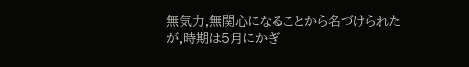無気力,無関心になることから名づけられたが,時期は5月にかぎ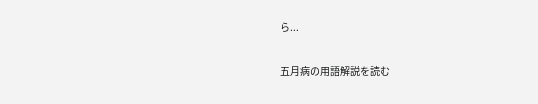ら...

五月病の用語解説を読む